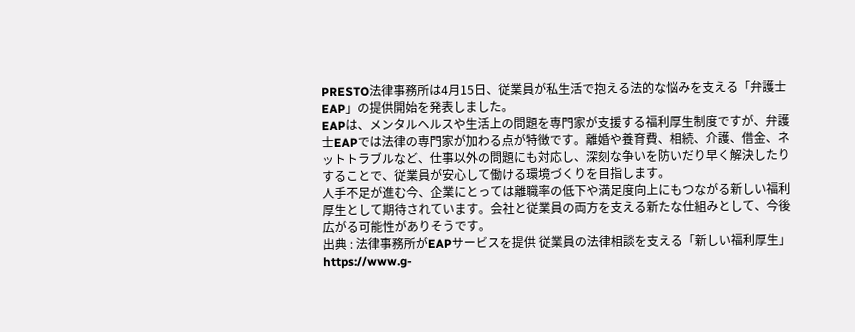PRESTO法律事務所は4月15日、従業員が私生活で抱える法的な悩みを支える「弁護士EAP」の提供開始を発表しました。
EAPは、メンタルヘルスや生活上の問題を専門家が支援する福利厚生制度ですが、弁護士EAPでは法律の専門家が加わる点が特徴です。離婚や養育費、相続、介護、借金、ネットトラブルなど、仕事以外の問題にも対応し、深刻な争いを防いだり早く解決したりすることで、従業員が安心して働ける環境づくりを目指します。
人手不足が進む今、企業にとっては離職率の低下や満足度向上にもつながる新しい福利厚生として期待されています。会社と従業員の両方を支える新たな仕組みとして、今後広がる可能性がありそうです。
出典 : 法律事務所がEAPサービスを提供 従業員の法律相談を支える「新しい福利厚生」 https://www.g-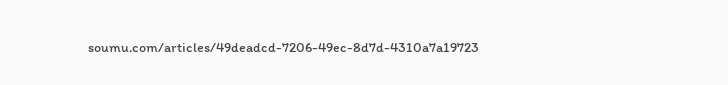soumu.com/articles/49deadcd-7206-49ec-8d7d-4310a7a19723